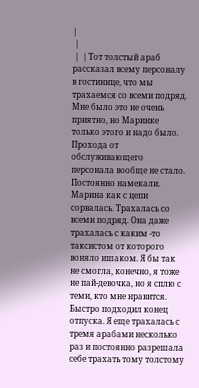|
 |
 |  | Тот толстый араб рассказал всему персоналу в гостинице, что мы трахаемся со всеми подряд. Мне было это не очень приятно, но Маринке только этого и надо было. Прохода от обслуживающего персонала вообще не стало. Постоянно намекали. Марина как с цепи сорвалась. Трахалась со всеми подряд. Она даже трахалась с каким -то таксистом от которого воняло ишаком. Я бы так не смогла, конечно, я тоже не пай-девочка, но я сплю с теми, кто мне нравится. Быстро подходил конец отпуска. Я еще трахалась с тремя арабами несколько раз и постоянно разрешала себе трахать тому толстому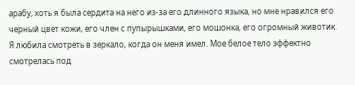арабу, хоть я была сердита на него из-за его длинного языка, но мне нравился его черный цвет кожи, его член с пупырышками, его мошонка, его огромный животик. Я любила смотреть в зеркало, когда он меня имел. Мое белое тело эффектно смотрелась под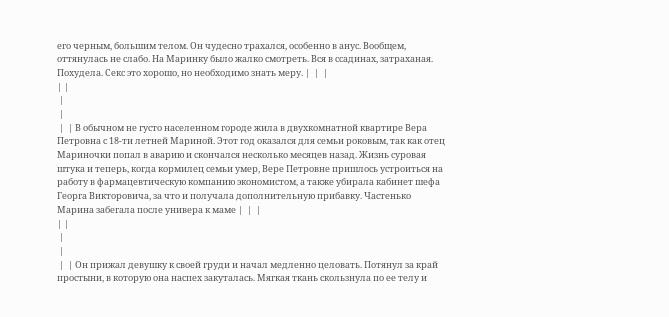его черным, большим телом. Он чудесно трахался, особенно в анус. Вообщем, оттянулась не слабо. На Маринку было жалко смотреть. Вся в ссадинах, затраханая. Похудела. Секс это хорошо, но необходимо знать меру. |  |  |
| |
 |
 |
 |  | В обычном не густо населенном городе жила в двухкомнатной квартире Вера Петровна с 18-ти летней Мариной. Этот год оказался для семьи роковым, так как отец Мариночки попал в аварию и скончался несколько месяцев назад. Жизнь суровая штука и теперь, когда кормилец семьи умер, Вере Петровне пришлось устроиться на работу в фармацевтическую компанию экономистом, а также убирала кабинет шефа Георга Викторовича, за что и получала дополнительную прибавку. Частенько Марина забегала после универа к маме |  |  |
| |
 |
 |
 |  | Он прижал девушку к своей груди и начал медленно целовать. Потянул за край простыни, в которую она наспех закуталась. Мягкая ткань скользнула по ее телу и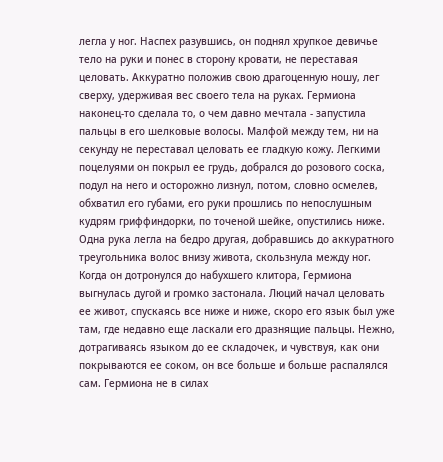легла у ног. Наспех разувшись, он поднял хрупкое девичье тело на руки и понес в сторону кровати, не переставая целовать. Аккуратно положив свою драгоценную ношу, лег сверху, удерживая вес своего тела на руках. Гермиона наконец-то сделала то, о чем давно мечтала - запустила пальцы в его шелковые волосы. Малфой между тем, ни на секунду не переставал целовать ее гладкую кожу. Легкими поцелуями он покрыл ее грудь, добрался до розового соска, подул на него и осторожно лизнул, потом, словно осмелев, обхватил его губами, его руки прошлись по непослушным кудрям гриффиндорки, по точеной шейке, опустились ниже. Одна рука легла на бедро другая, добравшись до аккуратного треугольника волос внизу живота, скользнула между ног. Когда он дотронулся до набухшего клитора, Гермиона выгнулась дугой и громко застонала. Люций начал целовать ее живот, спускаясь все ниже и ниже, скоро его язык был уже там, где недавно еще ласкали его дразнящие пальцы. Нежно, дотрагиваясь языком до ее складочек, и чувствуя, как они покрываются ее соком, он все больше и больше распалялся сам. Гермиона не в силах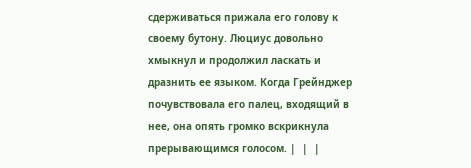сдерживаться прижала его голову к своему бутону. Люциус довольно хмыкнул и продолжил ласкать и дразнить ее языком. Когда Грейнджер почувствовала его палец, входящий в нее, она опять громко вскрикнула прерывающимся голосом. |  |  |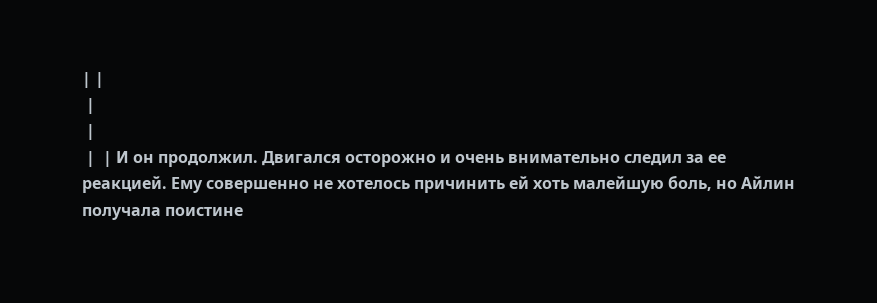| |
 |
 |
 |  | И он продолжил. Двигался осторожно и очень внимательно следил за ее реакцией. Ему совершенно не хотелось причинить ей хоть малейшую боль, но Айлин получала поистине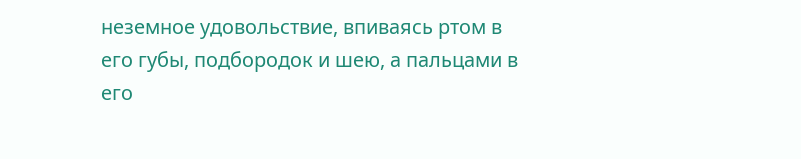неземное удовольствие, впиваясь ртом в его губы, подбородок и шею, а пальцами в его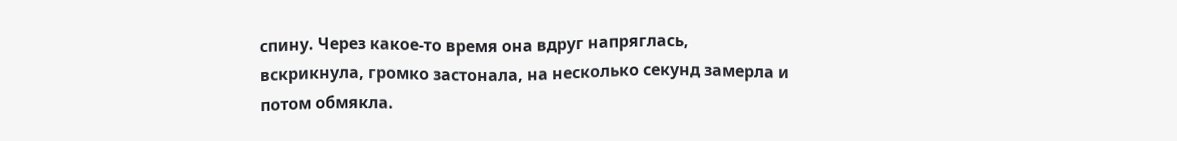спину. Через какое-то время она вдруг напряглась, вскрикнула, громко застонала, на несколько секунд замерла и потом обмякла.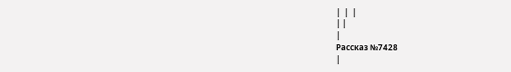|  |  |
| |
|
Рассказ №7428
|